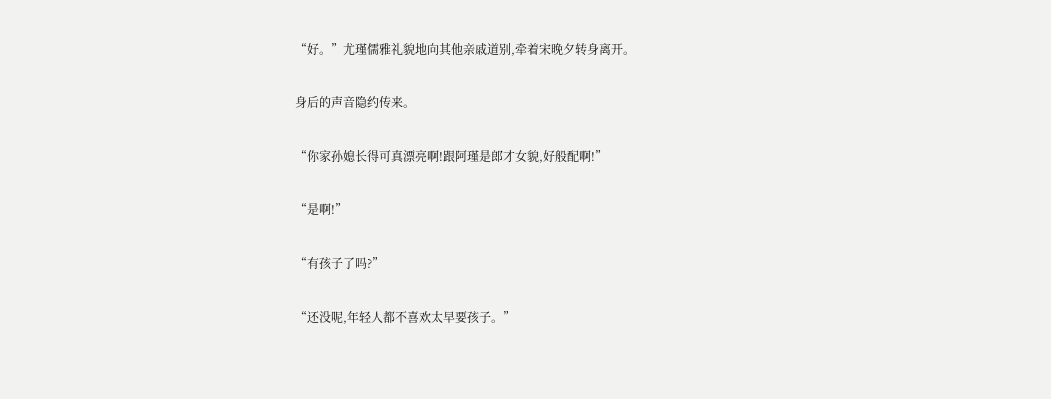“好。”尤瑾儒雅礼貌地向其他亲戚道别,牵着宋晚夕转身离开。

身后的声音隐约传来。

“你家孙媳长得可真漂亮啊!跟阿瑾是郎才女貌,好般配啊!”

“是啊!”

“有孩子了吗?”

“还没呢,年轻人都不喜欢太早要孩子。”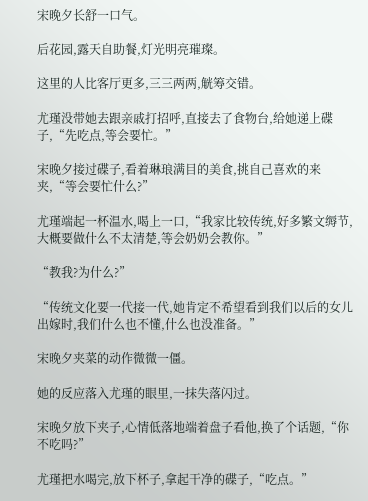宋晚夕长舒一口气。

后花园,露天自助餐,灯光明亮璀璨。

这里的人比客厅更多,三三两两,觥筹交错。

尤瑾没带她去跟亲戚打招呼,直接去了食物台,给她递上碟子,“先吃点,等会要忙。”

宋晚夕接过碟子,看着琳琅满目的美食,挑自己喜欢的来夹,“等会要忙什么?”

尤瑾端起一杯温水,喝上一口,“我家比较传统,好多繁文缛节,大概要做什么不太清楚,等会奶奶会教你。”

“教我?为什么?”

“传统文化要一代接一代,她肯定不希望看到我们以后的女儿出嫁时,我们什么也不懂,什么也没准备。”

宋晚夕夹菜的动作微微一僵。

她的反应落入尤瑾的眼里,一抹失落闪过。

宋晚夕放下夹子,心情低落地端着盘子看他,换了个话题,“你不吃吗?”

尤瑾把水喝完,放下杯子,拿起干净的碟子,“吃点。”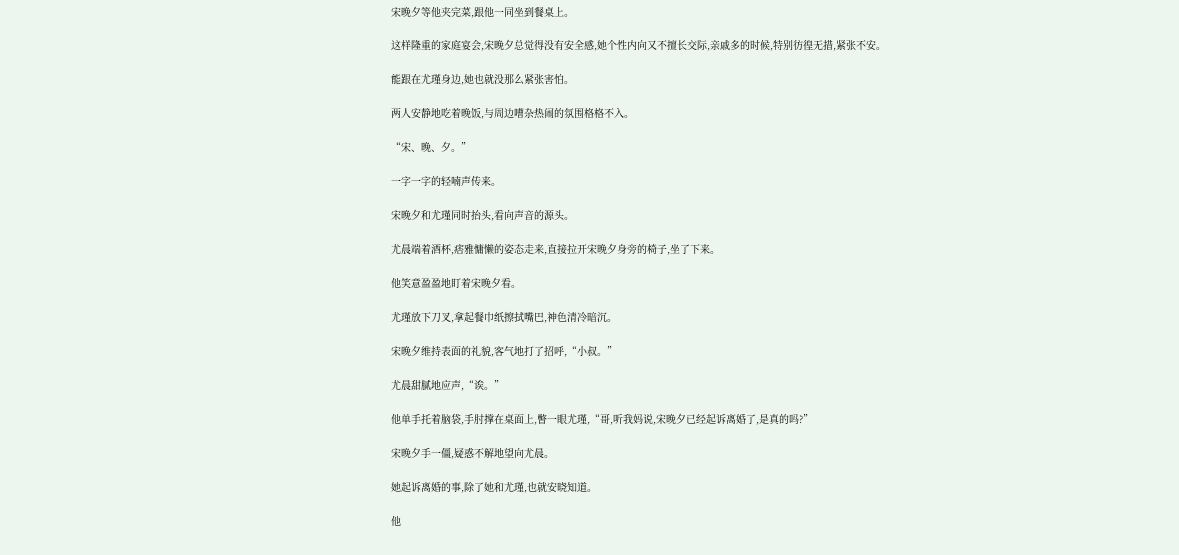宋晚夕等他夹完菜,跟他一同坐到餐桌上。

这样隆重的家庭宴会,宋晚夕总觉得没有安全感,她个性内向又不擅长交际,亲戚多的时候,特别彷徨无措,紧张不安。

能跟在尤瑾身边,她也就没那么紧张害怕。

两人安静地吃着晚饭,与周边嘈杂热闹的氛围格格不入。

“宋、晚、夕。”

一字一字的轻喃声传来。

宋晚夕和尤瑾同时抬头,看向声音的源头。

尤晨端着酒杯,痞雅慵懒的姿态走来,直接拉开宋晚夕身旁的椅子,坐了下来。

他笑意盈盈地盯着宋晚夕看。

尤瑾放下刀叉,拿起餐巾纸擦拭嘴巴,神色清冷暗沉。

宋晚夕维持表面的礼貌,客气地打了招呼,“小叔。”

尤晨甜腻地应声,“诶。”

他单手托着脑袋,手肘撑在桌面上,瞥一眼尤瑾,“哥,听我妈说,宋晚夕已经起诉离婚了,是真的吗?”

宋晚夕手一僵,疑惑不解地望向尤晨。

她起诉离婚的事,除了她和尤瑾,也就安晓知道。

他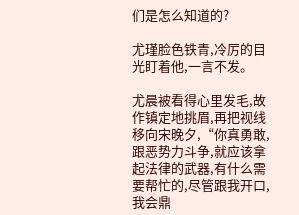们是怎么知道的?

尤瑾脸色铁青,冷厉的目光盯着他,一言不发。

尤晨被看得心里发毛,故作镇定地挑眉,再把视线移向宋晚夕,“你真勇敢,跟恶势力斗争,就应该拿起法律的武器,有什么需要帮忙的,尽管跟我开口,我会鼎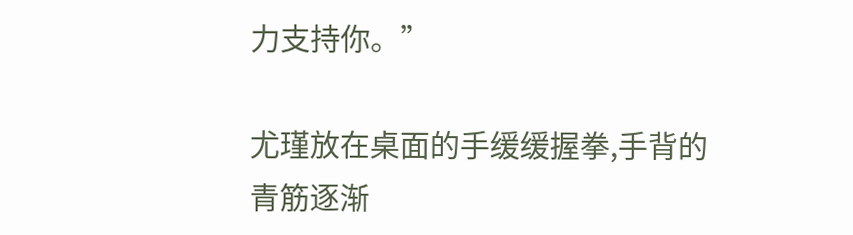力支持你。”

尤瑾放在桌面的手缓缓握拳,手背的青筋逐渐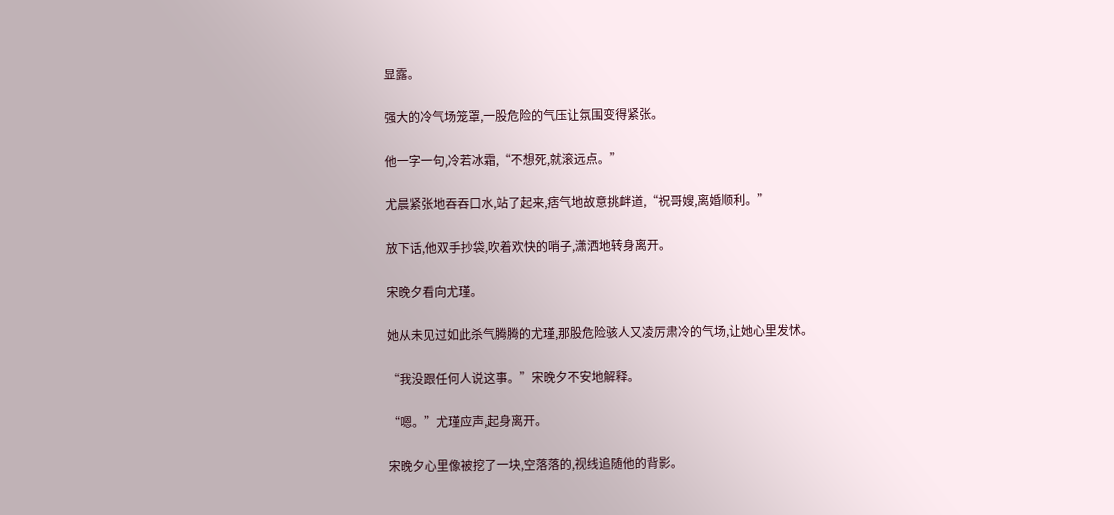显露。

强大的冷气场笼罩,一股危险的气压让氛围变得紧张。

他一字一句,冷若冰霜,“不想死,就滚远点。”

尤晨紧张地吞吞口水,站了起来,痞气地故意挑衅道,“祝哥嫂,离婚顺利。”

放下话,他双手抄袋,吹着欢快的哨子,潇洒地转身离开。

宋晚夕看向尤瑾。

她从未见过如此杀气腾腾的尤瑾,那股危险骇人又凌厉肃冷的气场,让她心里发怵。

“我没跟任何人说这事。”宋晚夕不安地解释。

“嗯。”尤瑾应声,起身离开。

宋晚夕心里像被挖了一块,空落落的,视线追随他的背影。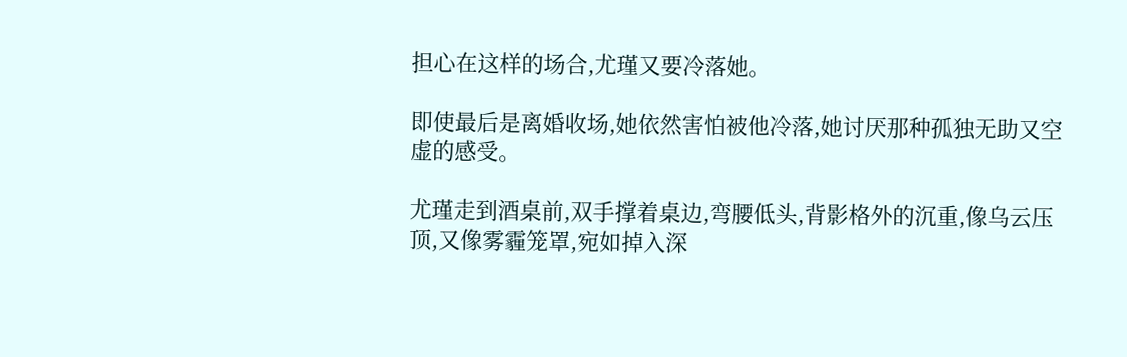担心在这样的场合,尤瑾又要冷落她。

即使最后是离婚收场,她依然害怕被他冷落,她讨厌那种孤独无助又空虚的感受。

尤瑾走到酒桌前,双手撑着桌边,弯腰低头,背影格外的沉重,像乌云压顶,又像雾霾笼罩,宛如掉入深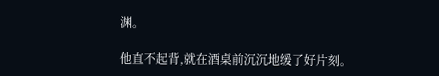渊。

他直不起背,就在酒桌前沉沉地缓了好片刻。